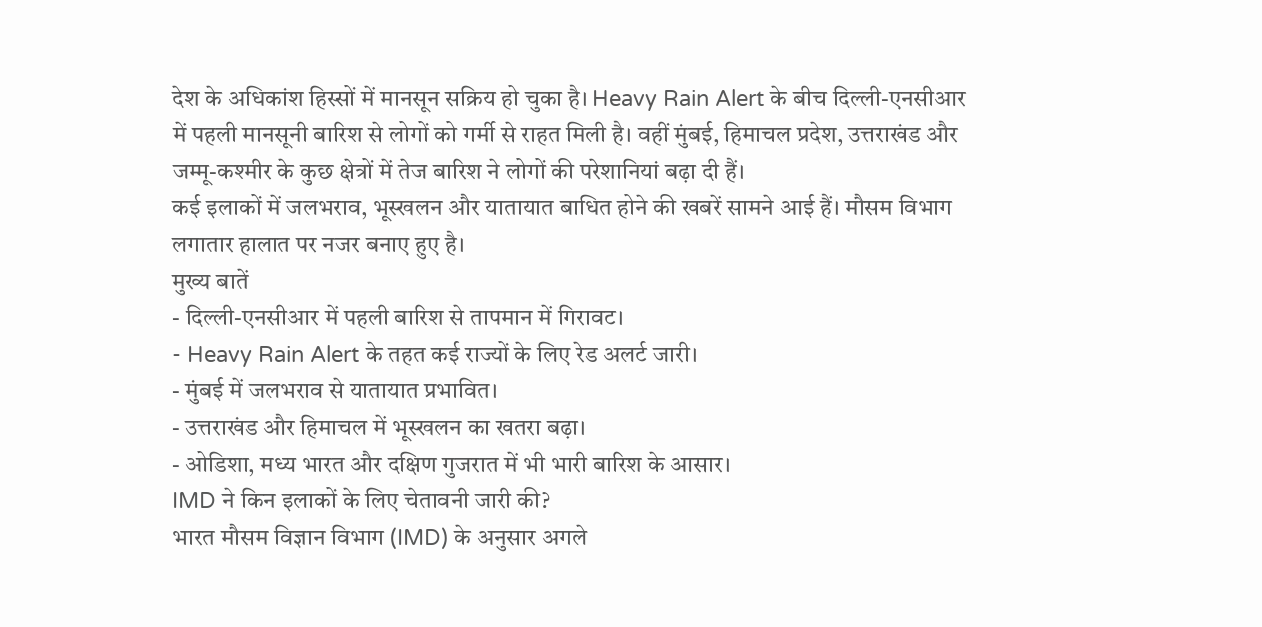देश के अधिकांश हिस्सों में मानसून सक्रिय हो चुका है। Heavy Rain Alert के बीच दिल्ली-एनसीआर में पहली मानसूनी बारिश से लोगों को गर्मी से राहत मिली है। वहीं मुंबई, हिमाचल प्रदेश, उत्तराखंड और जम्मू-कश्मीर के कुछ क्षेत्रों में तेज बारिश ने लोगों की परेशानियां बढ़ा दी हैं।
कई इलाकों में जलभराव, भूस्खलन और यातायात बाधित होने की खबरें सामने आई हैं। मौसम विभाग लगातार हालात पर नजर बनाए हुए है।
मुख्य बातें
- दिल्ली-एनसीआर में पहली बारिश से तापमान में गिरावट।
- Heavy Rain Alert के तहत कई राज्यों के लिए रेड अलर्ट जारी।
- मुंबई में जलभराव से यातायात प्रभावित।
- उत्तराखंड और हिमाचल में भूस्खलन का खतरा बढ़ा।
- ओडिशा, मध्य भारत और दक्षिण गुजरात में भी भारी बारिश के आसार।
IMD ने किन इलाकों के लिए चेतावनी जारी की?
भारत मौसम विज्ञान विभाग (IMD) के अनुसार अगले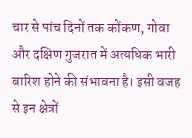चार से पांच दिनों तक कोंकण, गोवा और दक्षिण गुजरात में अत्यधिक भारी बारिश होने की संभावना है। इसी वजह से इन क्षेत्रों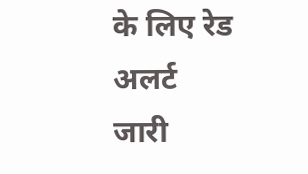के लिए रेड अलर्ट जारी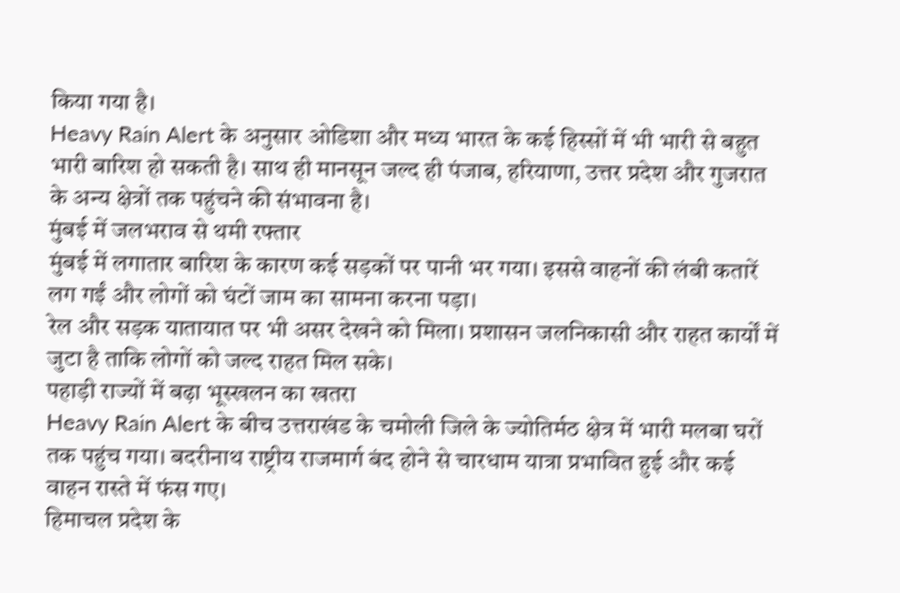किया गया है।
Heavy Rain Alert के अनुसार ओडिशा और मध्य भारत के कई हिस्सों में भी भारी से बहुत भारी बारिश हो सकती है। साथ ही मानसून जल्द ही पंजाब, हरियाणा, उत्तर प्रदेश और गुजरात के अन्य क्षेत्रों तक पहुंचने की संभावना है।
मुंबई में जलभराव से थमी रफ्तार
मुंबई में लगातार बारिश के कारण कई सड़कों पर पानी भर गया। इससे वाहनों की लंबी कतारें लग गईं और लोगों को घंटों जाम का सामना करना पड़ा।
रेल और सड़क यातायात पर भी असर देखने को मिला। प्रशासन जलनिकासी और राहत कार्यों में जुटा है ताकि लोगों को जल्द राहत मिल सके।
पहाड़ी राज्यों में बढ़ा भूस्खलन का खतरा
Heavy Rain Alert के बीच उत्तराखंड के चमोली जिले के ज्योतिर्मठ क्षेत्र में भारी मलबा घरों तक पहुंच गया। बदरीनाथ राष्ट्रीय राजमार्ग बंद होने से चारधाम यात्रा प्रभावित हुई और कई वाहन रास्ते में फंस गए।
हिमाचल प्रदेश के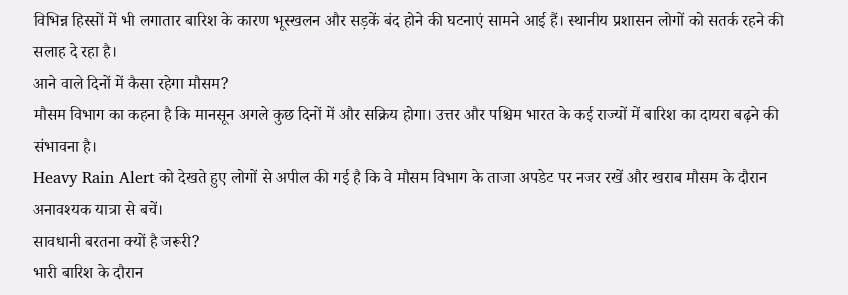विभिन्न हिस्सों में भी लगातार बारिश के कारण भूस्खलन और सड़कें बंद होने की घटनाएं सामने आई हैं। स्थानीय प्रशासन लोगों को सतर्क रहने की सलाह दे रहा है।
आने वाले दिनों में कैसा रहेगा मौसम?
मौसम विभाग का कहना है कि मानसून अगले कुछ दिनों में और सक्रिय होगा। उत्तर और पश्चिम भारत के कई राज्यों में बारिश का दायरा बढ़ने की संभावना है।
Heavy Rain Alert को देखते हुए लोगों से अपील की गई है कि वे मौसम विभाग के ताजा अपडेट पर नजर रखें और खराब मौसम के दौरान अनावश्यक यात्रा से बचें।
सावधानी बरतना क्यों है जरूरी?
भारी बारिश के दौरान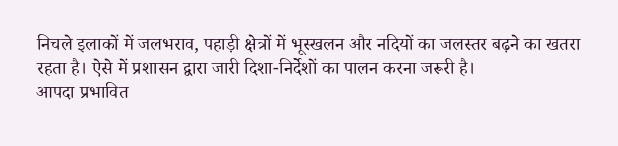निचले इलाकों में जलभराव, पहाड़ी क्षेत्रों में भूस्खलन और नदियों का जलस्तर बढ़ने का खतरा रहता है। ऐसे में प्रशासन द्वारा जारी दिशा-निर्देशों का पालन करना जरूरी है।
आपदा प्रभावित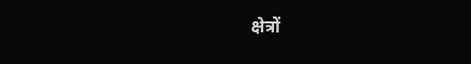क्षेत्रों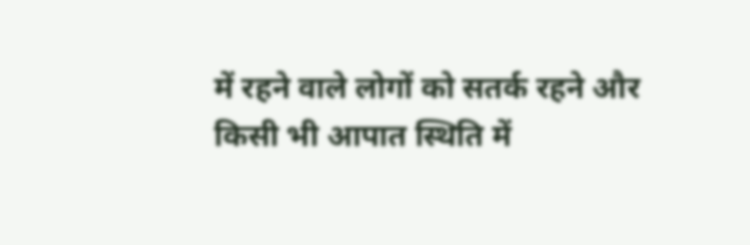में रहने वाले लोगों को सतर्क रहने और किसी भी आपात स्थिति में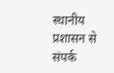स्थानीय प्रशासन से संपर्क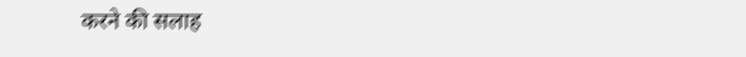करने की सलाह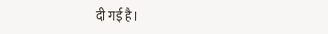दी गई है।